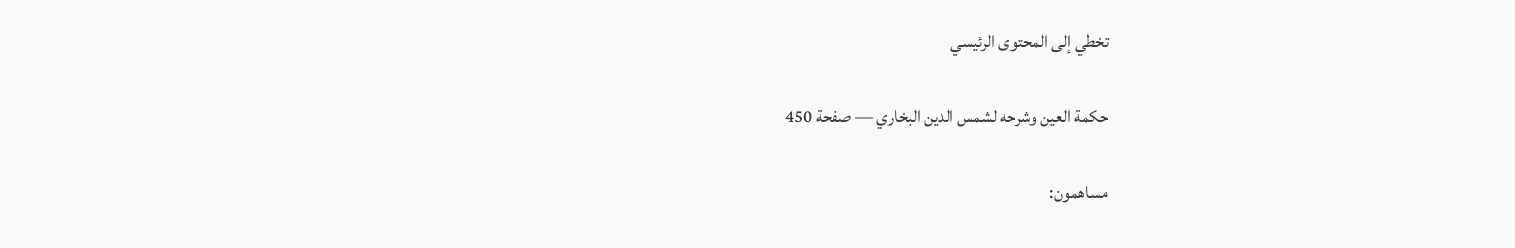تخطي إلى المحتوى الرئيسي

حكمة العين وشرحه لشمس الدين البخاري — صفحة 450

مساهمون: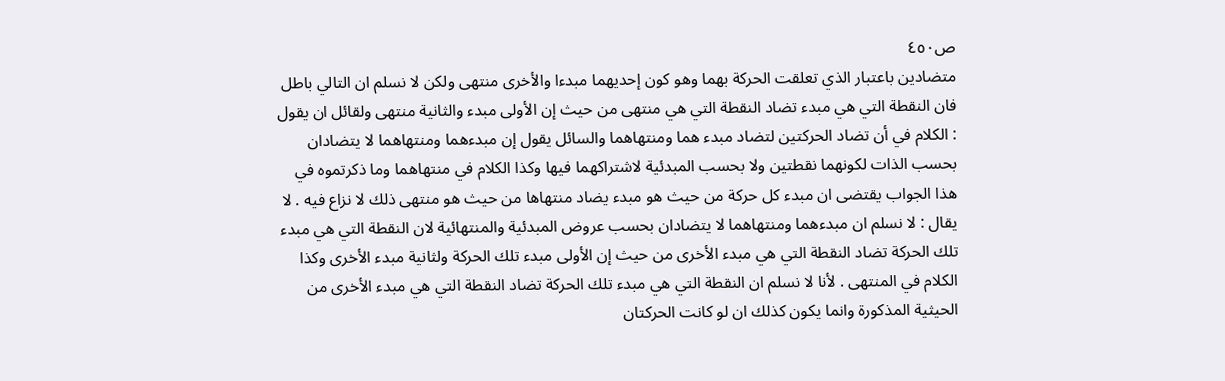ص٤٥٠
متضادين باعتبار الذي تعلقت الحركة بهما وهو كون إحديهما مبدءا والأخرى منتهى ولكن لا نسلم ان التالي باطل فان النقطة التي هي مبدء تضاد النقطة التي هي منتهى من حيث إن الأولى مبدء والثانية منتهى ولقائل ان يقول : الكلام في أن تضاد الحركتين لتضاد مبدء هما ومنتهاهما والسائل يقول إن مبدءهما ومنتهاهما لا يتضادان بحسب الذات لكونهما نقطتين ولا بحسب المبدئية لاشتراكهما فيها وكذا الكلام في منتهاهما وما ذكرتموه في هذا الجواب يقتضى ان مبدء كل حركة من حيث هو مبدء يضاد منتهاها من حيث هو منتهى ذلك لا نزاع فيه . لا يقال : لا نسلم ان مبدءهما ومنتهاهما لا يتضادان بحسب عروض المبدئية والمنتهائية لان النقطة التي هي مبدء تلك الحركة تضاد النقطة التي هي مبدء الأخرى من حيث إن الأولى مبدء تلك الحركة ولثانية مبدء الأخرى وكذا الكلام في المنتهى . لأنا لا نسلم ان النقطة التي هي مبدء تلك الحركة تضاد النقطة التي هي مبدء الأخرى من الحيثية المذكورة وانما يكون كذلك ان لو كانت الحركتان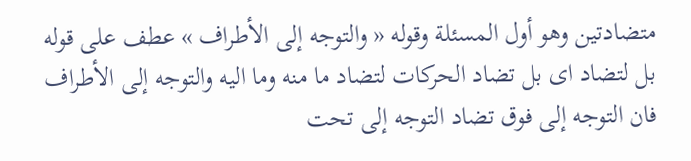متضادتين وهو أول المسئلة وقوله « والتوجه إلى الأطراف » عطف على قوله بل لتضاد اى بل تضاد الحركات لتضاد ما منه وما اليه والتوجه إلى الأطراف فان التوجه إلى فوق تضاد التوجه إلى تحت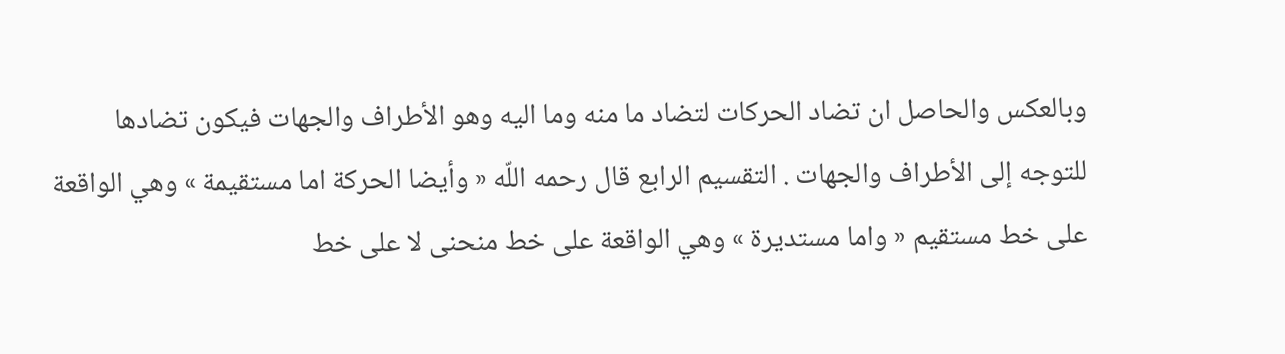وبالعكس والحاصل ان تضاد الحركات لتضاد ما منه وما اليه وهو الأطراف والجهات فيكون تضادها للتوجه إلى الأطراف والجهات . التقسيم الرابع قال رحمه اللّه « وأيضا الحركة اما مستقيمة » وهي الواقعة على خط مستقيم « واما مستديرة » وهي الواقعة على خط منحنى لا على خط